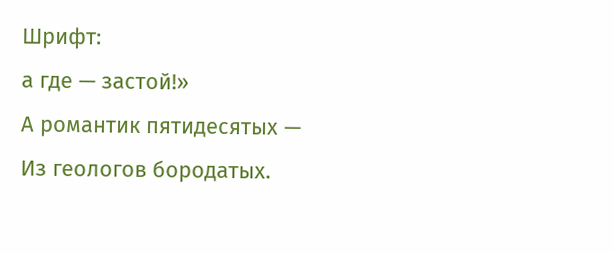Шрифт:
а где — застой!»
А романтик пятидесятых —
Из геологов бородатых.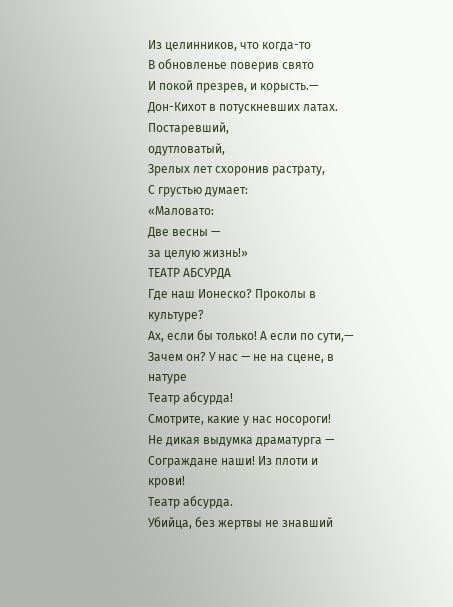Из целинников, что когда-то
В обновленье поверив свято
И покой презрев, и корысть.—
Дон-Кихот в потускневших латах.
Постаревший,
одутловатый,
Зрелых лет схоронив растрату,
С грустью думает:
«Маловато:
Две весны —
за целую жизнь!»
ТЕАТР АБСУРДА
Где наш Ионеско? Проколы в культуре?
Ах, если бы только! А если по сути,—
Зачем он? У нас — не на сцене, в натуре
Театр абсурда!
Смотрите, какие у нас носороги!
Не дикая выдумка драматурга —
Сограждане наши! Из плоти и крови!
Театр абсурда.
Убийца, без жертвы не знавший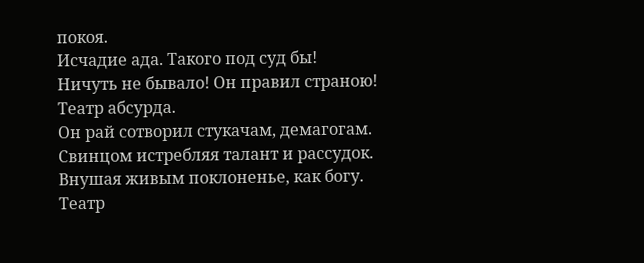покоя.
Исчадие ада. Такого под суд бы!
Ничуть не бывало! Он правил страною!
Театр абсурда.
Он рай сотворил стукачам, демагогам.
Свинцом истребляя талант и рассудок.
Внушая живым поклоненье, как богу.
Театр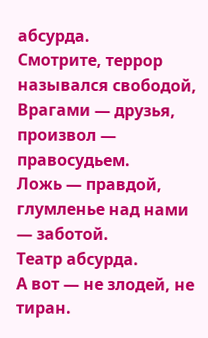абсурда.
Смотрите, террор назывался свободой,
Врагами — друзья, произвол — правосудьем.
Ложь — правдой, глумленье над нами — заботой.
Театр абсурда.
А вот — не злодей, не тиран.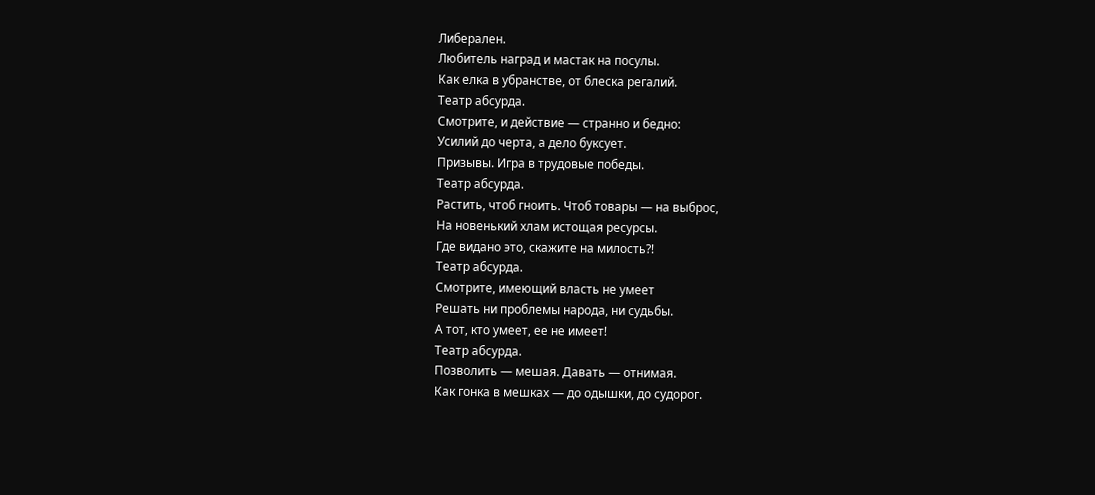Либерален.
Любитель наград и мастак на посулы.
Как елка в убранстве, от блеска регалий.
Театр абсурда.
Смотрите, и действие — странно и бедно:
Усилий до черта, а дело буксует.
Призывы. Игра в трудовые победы.
Театр абсурда.
Растить, чтоб гноить. Чтоб товары — на выброс,
На новенький хлам истощая ресурсы.
Где видано это, скажите на милость?!
Театр абсурда.
Смотрите, имеющий власть не умеет
Решать ни проблемы народа, ни судьбы.
А тот, кто умеет, ее не имеет!
Театр абсурда.
Позволить — мешая. Давать — отнимая.
Как гонка в мешках — до одышки, до судорог.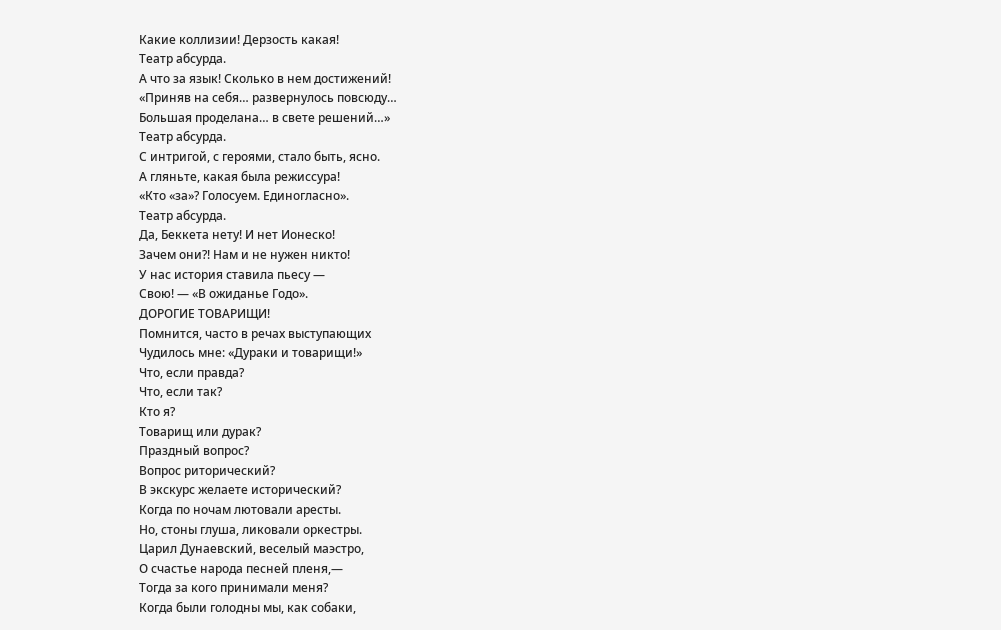Какие коллизии! Дерзость какая!
Театр абсурда.
А что за язык! Сколько в нем достижений!
«Приняв на себя… развернулось повсюду…
Большая проделана… в свете решений…»
Театр абсурда.
С интригой, с героями, стало быть, ясно.
А гляньте, какая была режиссура!
«Кто «за»? Голосуем. Единогласно».
Театр абсурда.
Да, Беккета нету! И нет Ионеско!
Зачем они?! Нам и не нужен никто!
У нас история ставила пьесу —
Свою! — «В ожиданье Годо».
ДОРОГИЕ ТОВАРИЩИ!
Помнится, часто в речах выступающих
Чудилось мне: «Дураки и товарищи!»
Что, если правда?
Что, если так?
Кто я?
Товарищ или дурак?
Праздный вопрос?
Вопрос риторический?
В экскурс желаете исторический?
Когда по ночам лютовали аресты.
Но, стоны глуша, ликовали оркестры.
Царил Дунаевский, веселый маэстро,
О счастье народа песней пленя,—
Тогда за кого принимали меня?
Когда были голодны мы, как собаки,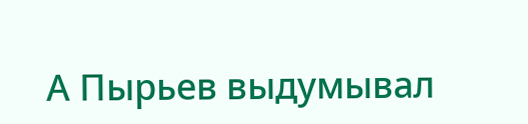А Пырьев выдумывал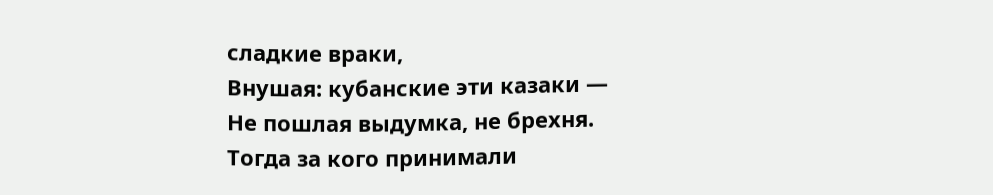сладкие враки,
Внушая: кубанские эти казаки —
Не пошлая выдумка, не брехня.
Тогда за кого принимали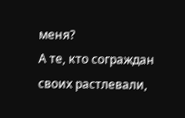меня?
А те, кто сограждан своих растлевали,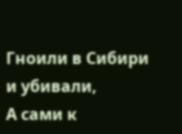Гноили в Сибири и убивали,
А сами к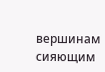вершинам сияющим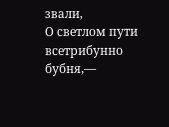звали,
О светлом пути всетрибунно бубня,—